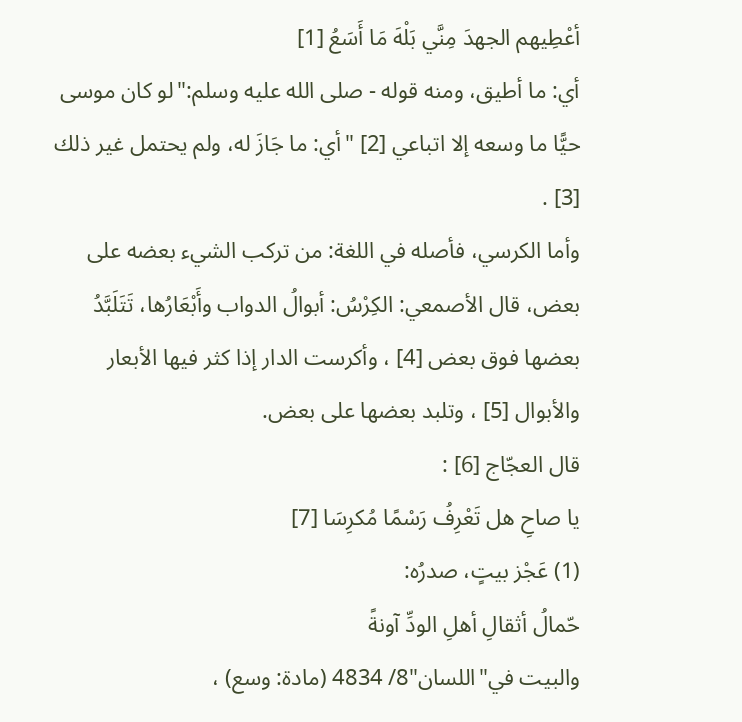أعْطِيهم الجهدَ مِنَّي بَلْهَ مَا أَسَعُ [1]
أي: ما أطيق، ومنه قوله - صلى الله عليه وسلم:"لو كان موسى حيًّا ما وسعه إلا اتباعي [2] "أي: ما جَازَ له، ولم يحتمل غير ذلك [3] .
وأما الكرسي، فأصله في اللغة: من تركب الشيء بعضه على بعض، قال الأصمعي: الكِرْسُ: أبوالُ الدواب وأَبْعَارُها، تَتَلَبَّدُ بعضها فوق بعض [4] ، وأكرست الدار إذا كثر فيها الأبعار والأبوال [5] ، وتلبد بعضها على بعض.
قال العجّاج [6] :
يا صاحِ هل تَعْرِفُ رَسْمًا مُكرِسَا [7]
(1) عَجْز بيتٍ، صدرُه:
حّمالُ أثقالِ أهلِ الودِّ آونةً
والبيت في"اللسان"8/ 4834 (مادة: وسع) ،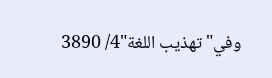وفي"تهذيب اللغة"4/ 3890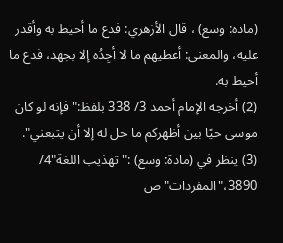(ماده: وسع) ، قال الأزهري: فدع ما أحيط به وأقدر عليه، والمعنى: أعطيهم ما لا أجِدُه إلا بجهد، فدع ما أحيط به.
(2) أخرجه الإمام أحمد 3/ 338 بلفظ:"فإنه لو كان موسى حيًا بين أظهركم ما حل له إلا أن يتبعني".
(3) ينظر في (مادة: وسع) :"تهذيب اللغة"4/ 3890،"المفردات"ص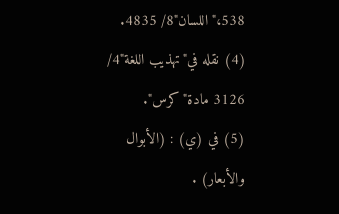538،"اللسان"8/ 4835.
(4) نقله في"تهذيب اللغة"4/ 3126 مادة"كرس".
(5) في (ي) : (الأبوال والأبعار) .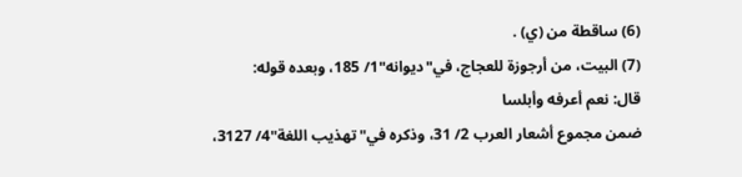(6) ساقطة من (ي) .
(7) البيت، من أرجوزة للعجاج، في"ديوانه"1/ 185، وبعده قوله:
قال: نعم أعرفه وأبلسا
ضمن مجموع أشعار العرب 2/ 31، وذكره في"تهذيب اللغة"4/ 3127،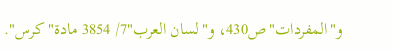و"المفردات"ص430، و"لسان العرب"7/ 3854 مادة"كرس".